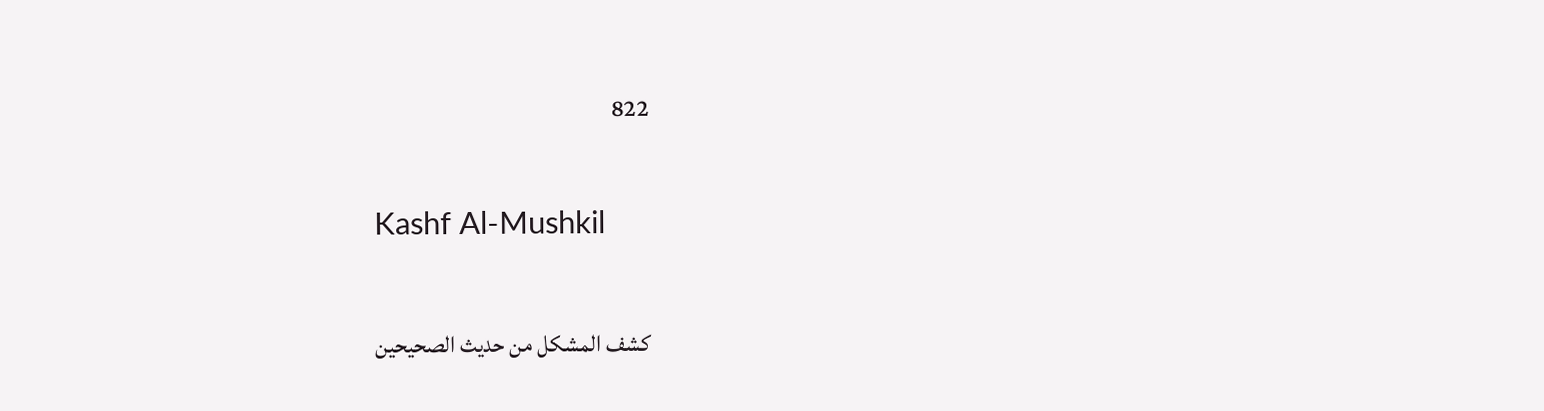822

Kashf Al-Mushkil

كشف المشكل من حديث الصحيحين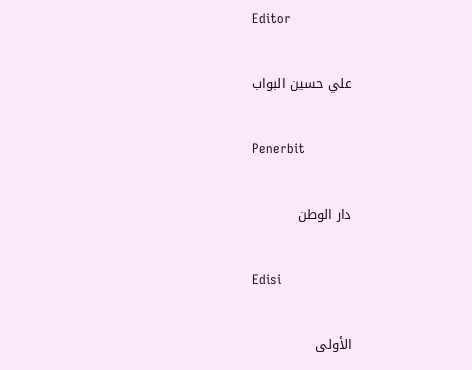Editor

علي حسين البواب

Penerbit

دار الوطن

Edisi

الأولى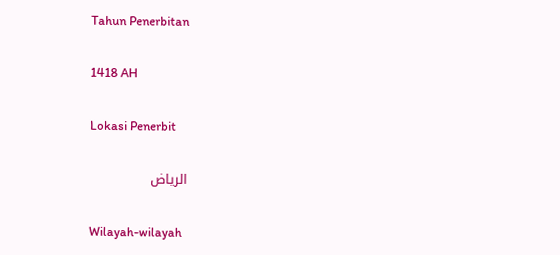Tahun Penerbitan

1418 AH

Lokasi Penerbit

الرياض

Wilayah-wilayah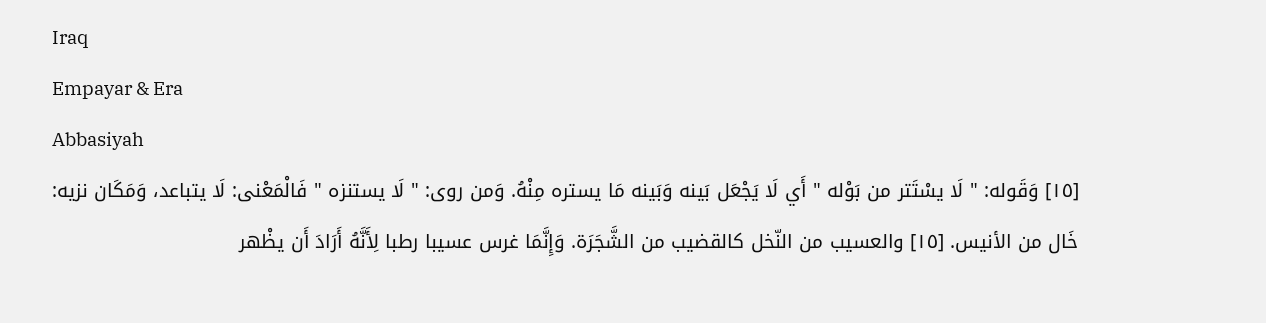Iraq
Empayar & Era
Abbasiyah
[١٥] وَقَوله: " لَا يسْتَتر من بَوْله " أَي لَا يَجْعَل بَينه وَبَينه مَا يستره مِنْهُ. وَمن روى: " لَا يستنزه " فَالْمَعْنى: لَا يتباعد، وَمَكَان نزيه: خَال من الأنيس. [١٥] والعسيب من النّخل كالقضيب من الشَّجَرَة. وَإِنَّمَا غرس عسيبا رطبا لِأَنَّهُ أَرَادَ أَن يظْهر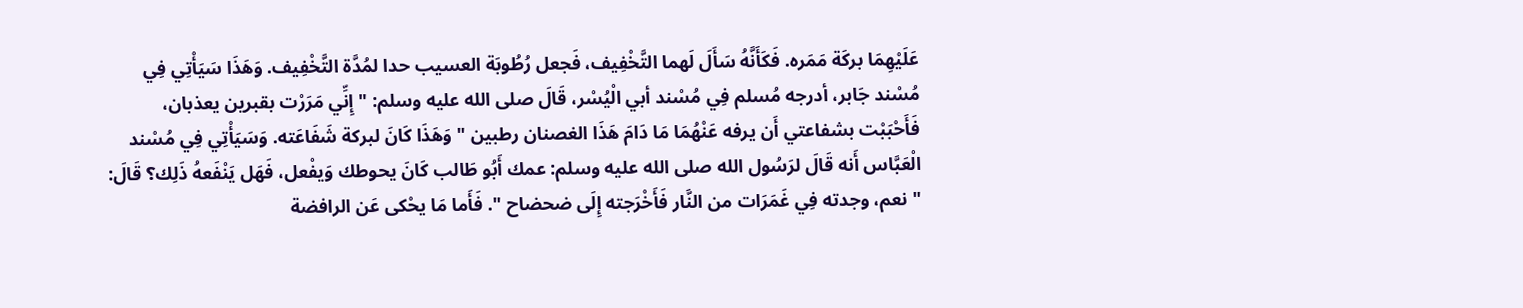عَلَيْهِمَا بركَة مَمَره. فَكَأَنَّهُ سَأَلَ لَهما التَّخْفِيف، فَجعل رُطُوبَة العسيب حدا لمُدَّة التَّخْفِيف. وَهَذَا سَيَأْتِي فِي مُسْند جَابر، أدرجه مُسلم فِي مُسْند أبي الْيُسْر، قَالَ صلى الله عليه وسلم: " إِنِّي مَرَرْت بقبرين يعذبان، فَأَحْبَبْت بشفاعتي أَن يرفه عَنْهُمَا مَا دَامَ هَذَا الغصنان رطبين " وَهَذَا كَانَ لبركة شَفَاعَته. وَسَيَأْتِي فِي مُسْند الْعَبَّاس أَنه قَالَ لرَسُول الله صلى الله عليه وسلم: عمك أَبُو طَالب كَانَ يحوطك وَيفْعل، فَهَل يَنْفَعهُ ذَلِك؟ قَالَ: " نعم، وجدته فِي غَمَرَات من النَّار فَأَخْرَجته إِلَى ضحضاح ". فَأَما مَا يحْكى عَن الرافضة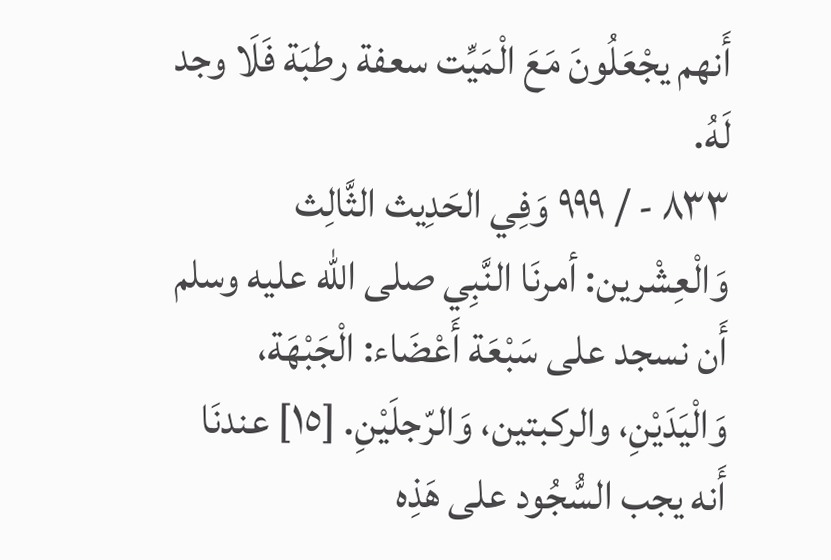أَنهم يجْعَلُونَ مَعَ الْمَيِّت سعفة رطبَة فَلَا وجد لَهُ.
٨٣٣ - / ٩٩٩ وَفِي الحَدِيث الثَّالِث وَالْعِشْرين: أمرنَا النَّبِي صلى الله عليه وسلم أَن نسجد على سَبْعَة أَعْضَاء: الْجَبْهَة، وَالْيَدَيْنِ، والركبتين، وَالرّجلَيْنِ. [١٥] عندنَا أَنه يجب السُّجُود على هَذِه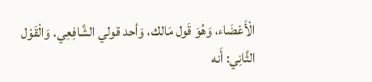الْأَعْضَاء، وَهُوَ قَول مَالك، وَأحد قولي الشَّافِعِي. وَالْقَوْل الثَّانِي: أَنه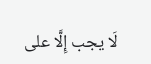لَا يجب إِلَّا على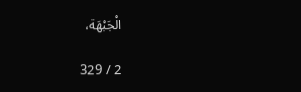الْجَبْهَة،

2 / 329